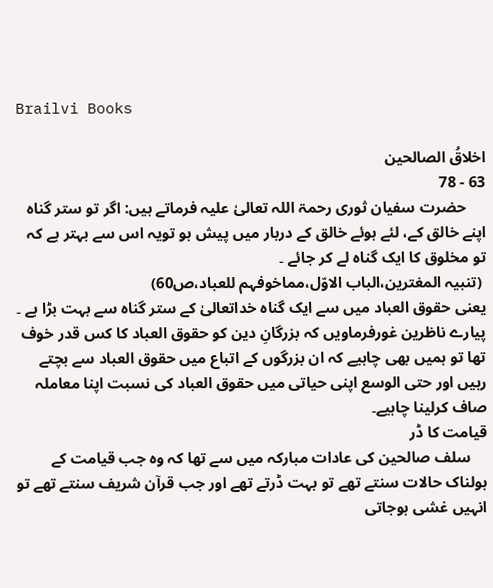Brailvi Books

اخلاقُ الصالحین
63 - 78
     حضرت سفیان ثوری رحمۃ اللہ تعالیٰ علیہ فرماتے ہیں: اگر تو ستر گناہ اپنے خالق کے، لئے ہوئے خالق کے دربار میں پیش ہو تویہ اس سے بہتر ہے کہ تو مخلوق کا ایک گناہ لے کر جائے ۔
 (تنبیہ المغترین،الباب الاوّل،مماخوفہم للعباد،ص60)
یعنی حقوق العباد میں سے ایک گناہ خداتعالیٰ کے ستر گناہ سے بہت بڑا ہے ۔ پیارے ناظرین غورفرماویں کہ بزرگانِ دین کو حقوق العباد کا کس قدر خوف تھا تو ہمیں بھی چاہیے کہ ان بزرگوں کے اتباع میں حقوق العباد سے بچتے رہیں اور حتی الوسع اپنی حیاتی میں حقوق العباد کی نسبت اپنا معاملہ صاف کرلینا چاہیے۔
قیامت کا ڈر
    سلف صالحین کی عادات مبارکہ میں سے تھا کہ وہ جب قیامت کے ہولناک حالات سنتے تھے تو بہت ڈرتے تھے اور جب قرآن شریف سنتے تھے تو انہیں غشی ہوجاتی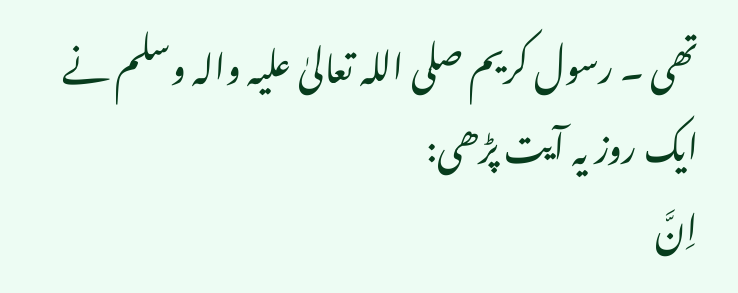تھی ۔ رسول کریم صلی اللہ تعالیٰ علیہ والہ وسلم نے ایک روز یہ آیت پڑھی:
اِنَّ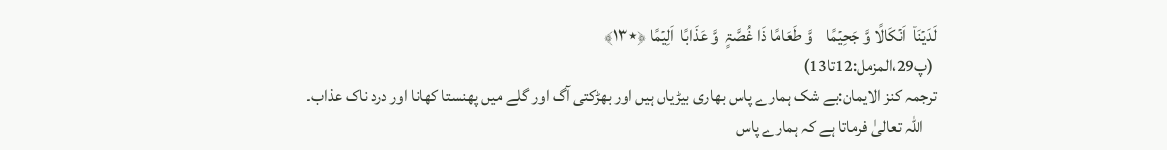لَدَیۡنَاۤ  اَنۡکَالًا وَّ جَحِیۡمًا    وَّ طَعَامًا ذَا غُصَّۃٍ  وَّ عَذَابًا  اَلِیۡمًا ﴿٭۱۳﴾
 (پ29،المزمل:12تا13)
ترجمہ کنز الایمان:بے شک ہمارے پاس بھاری بیڑیاں ہیں اور بھڑکتی آگ اور گلے میں پھنستا کھانا اور درد ناک عذاب۔
    اللہ تعالیٰ فرماتا ہے کہ ہمارے پاس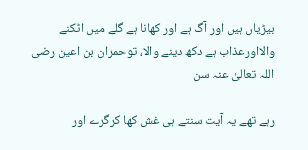بیڑیاں ہیں اور آگ ہے اور کھانا ہے گلے میں اٹکنے والااورعذاب ہے دکھ دینے والا، توحمران بن اعین رضی اللہ تعالیٰ عنہ سن

رہے تھے یہ آیت سنتے ہی غش کھا کرگرے اور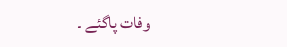وفات پاگئے ۔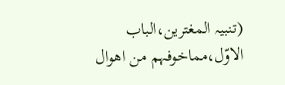(تنبیہ المغترین،الباب الاوّل،مماخوفہم من اھوال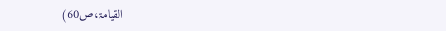القیامۃ،ص60)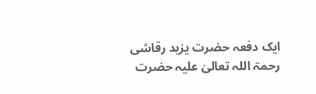ایک دفعہ حضرت یزید رقاشی رحمۃ اللہ تعالیٰ علیہ حضرت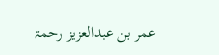عمر بن عبدالعزیز رحمۃ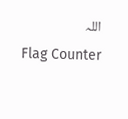اللہ
Flag Counter